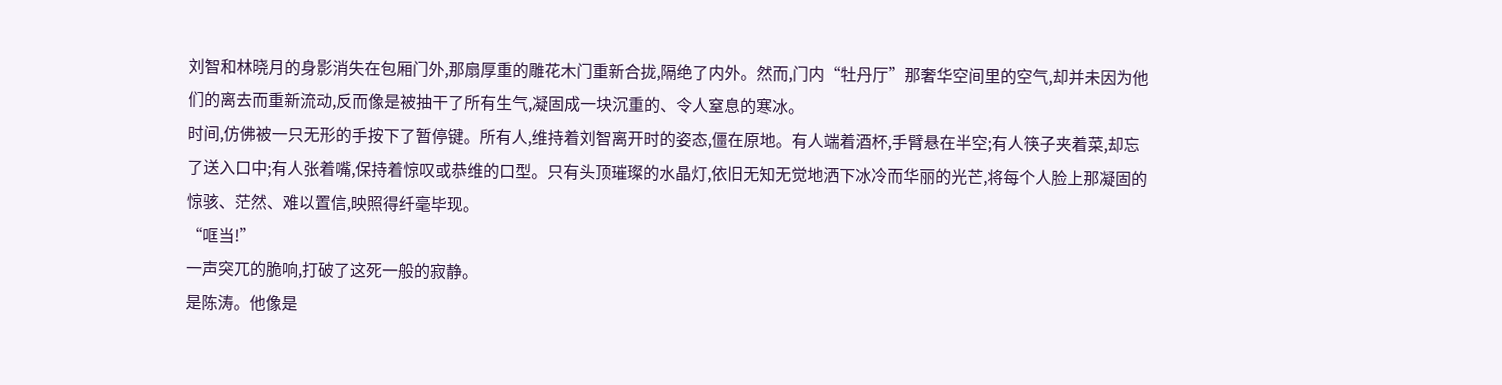刘智和林晓月的身影消失在包厢门外,那扇厚重的雕花木门重新合拢,隔绝了内外。然而,门内“牡丹厅”那奢华空间里的空气,却并未因为他们的离去而重新流动,反而像是被抽干了所有生气,凝固成一块沉重的、令人窒息的寒冰。
时间,仿佛被一只无形的手按下了暂停键。所有人,维持着刘智离开时的姿态,僵在原地。有人端着酒杯,手臂悬在半空;有人筷子夹着菜,却忘了送入口中;有人张着嘴,保持着惊叹或恭维的口型。只有头顶璀璨的水晶灯,依旧无知无觉地洒下冰冷而华丽的光芒,将每个人脸上那凝固的惊骇、茫然、难以置信,映照得纤毫毕现。
“哐当!”
一声突兀的脆响,打破了这死一般的寂静。
是陈涛。他像是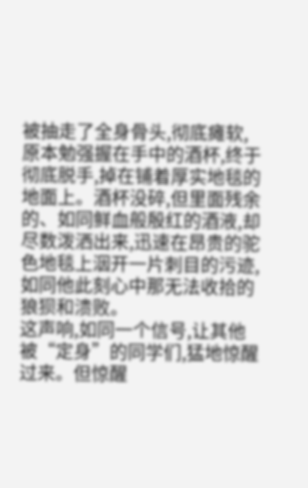被抽走了全身骨头,彻底瘫软,原本勉强握在手中的酒杯,终于彻底脱手,掉在铺着厚实地毯的地面上。酒杯没碎,但里面残余的、如同鲜血般殷红的酒液,却尽数泼洒出来,迅速在昂贵的驼色地毯上洇开一片刺目的污迹,如同他此刻心中那无法收拾的狼狈和溃败。
这声响,如同一个信号,让其他被“定身”的同学们,猛地惊醒过来。但惊醒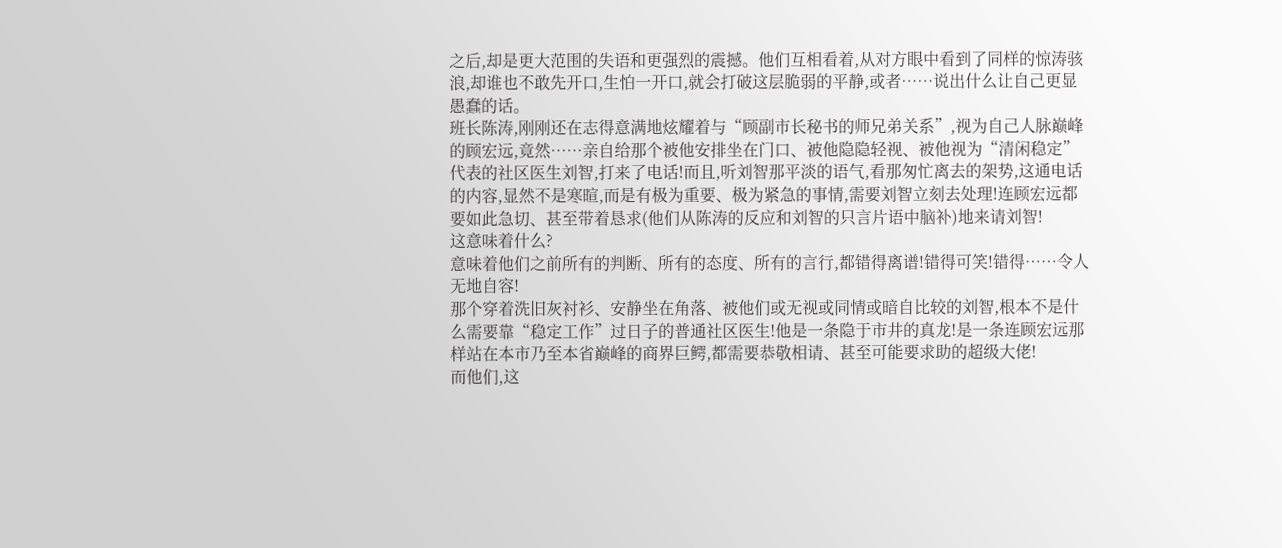之后,却是更大范围的失语和更强烈的震撼。他们互相看着,从对方眼中看到了同样的惊涛骇浪,却谁也不敢先开口,生怕一开口,就会打破这层脆弱的平静,或者……说出什么让自己更显愚蠢的话。
班长陈涛,刚刚还在志得意满地炫耀着与“顾副市长秘书的师兄弟关系”,视为自己人脉巅峰的顾宏远,竟然……亲自给那个被他安排坐在门口、被他隐隐轻视、被他视为“清闲稳定”代表的社区医生刘智,打来了电话!而且,听刘智那平淡的语气,看那匆忙离去的架势,这通电话的内容,显然不是寒暄,而是有极为重要、极为紧急的事情,需要刘智立刻去处理!连顾宏远都要如此急切、甚至带着恳求(他们从陈涛的反应和刘智的只言片语中脑补)地来请刘智!
这意味着什么?
意味着他们之前所有的判断、所有的态度、所有的言行,都错得离谱!错得可笑!错得……令人无地自容!
那个穿着洗旧灰衬衫、安静坐在角落、被他们或无视或同情或暗自比较的刘智,根本不是什么需要靠“稳定工作”过日子的普通社区医生!他是一条隐于市井的真龙!是一条连顾宏远那样站在本市乃至本省巅峰的商界巨鳄,都需要恭敬相请、甚至可能要求助的超级大佬!
而他们,这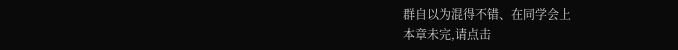群自以为混得不错、在同学会上
本章未完,请点击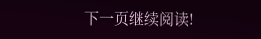下一页继续阅读!